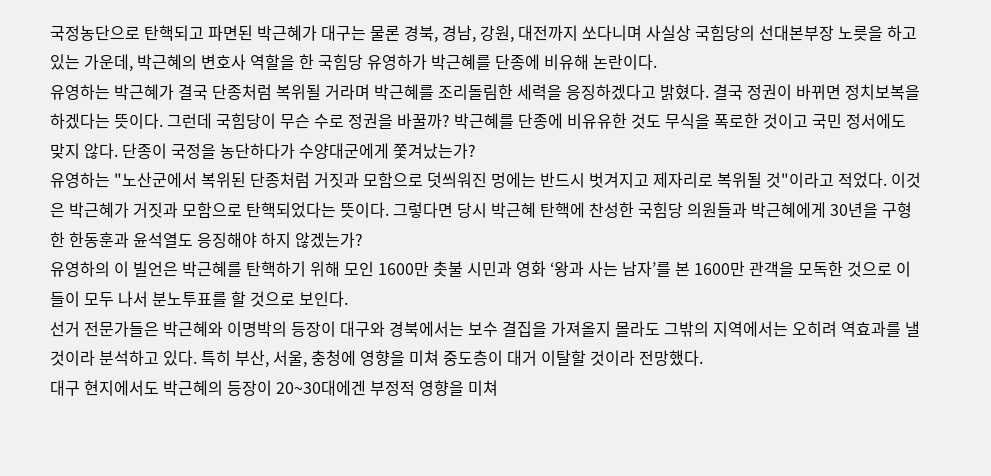국정농단으로 탄핵되고 파면된 박근혜가 대구는 물론 경북, 경남, 강원, 대전까지 쏘다니며 사실상 국힘당의 선대본부장 노릇을 하고 있는 가운데, 박근혜의 변호사 역할을 한 국힘당 유영하가 박근혜를 단종에 비유해 논란이다.
유영하는 박근혜가 결국 단종처럼 복위될 거라며 박근혜를 조리돌림한 세력을 응징하겠다고 밝혔다. 결국 정권이 바뀌면 정치보복을 하겠다는 뜻이다. 그런데 국힘당이 무슨 수로 정권을 바꿀까? 박근혜를 단종에 비유유한 것도 무식을 폭로한 것이고 국민 정서에도 맞지 않다. 단종이 국정을 농단하다가 수양대군에게 쫓겨났는가?
유영하는 "노산군에서 복위된 단종처럼 거짓과 모함으로 덧씌워진 멍에는 반드시 벗겨지고 제자리로 복위될 것"이라고 적었다. 이것은 박근혜가 거짓과 모함으로 탄핵되었다는 뜻이다. 그렇다면 당시 박근혜 탄핵에 찬성한 국힘당 의원들과 박근혜에게 30년을 구형한 한동훈과 윤석열도 응징해야 하지 않겠는가?
유영하의 이 빌언은 박근혜를 탄핵하기 위해 모인 1600만 촛불 시민과 영화 ‘왕과 사는 남자’를 본 1600만 관객을 모독한 것으로 이들이 모두 나서 분노투표를 할 것으로 보인다.
선거 전문가들은 박근혜와 이명박의 등장이 대구와 경북에서는 보수 결집을 가져올지 몰라도 그밖의 지역에서는 오히려 역효과를 낼 것이라 분석하고 있다. 특히 부산, 서울, 충청에 영향을 미쳐 중도층이 대거 이탈할 것이라 전망했다.
대구 현지에서도 박근혜의 등장이 20~30대에겐 부정적 영향을 미쳐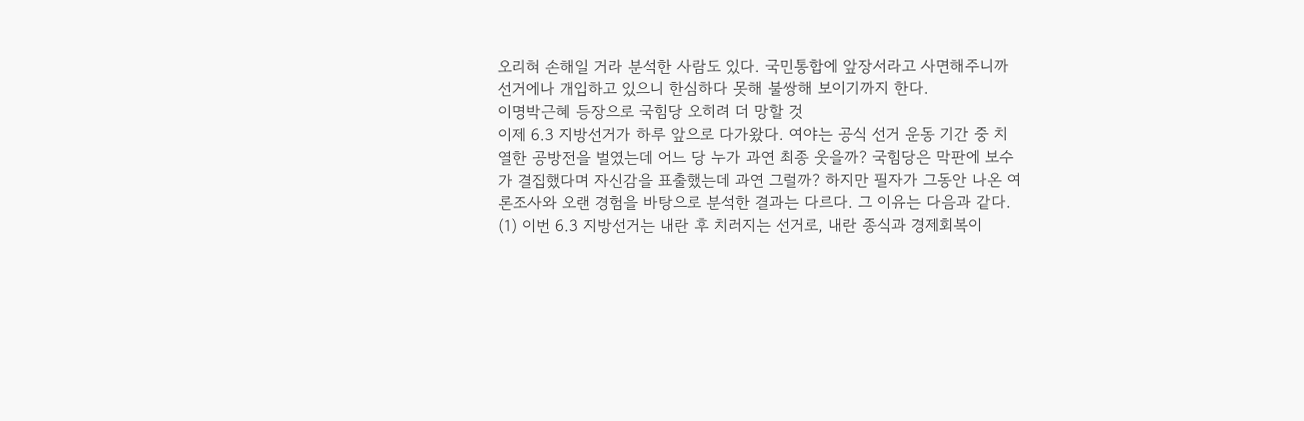오리혀 손해일 거라 분석한 사람도 있다. 국민통합에 앞장서라고 사면해주니까 선거에나 개입하고 있으니 한심하다 못해 불쌍해 보이기까지 한다.
이명박근혜 등장으로 국힘당 오히려 더 망할 것
이제 6.3 지방선거가 하루 앞으로 다가왔다. 여야는 공식 선거 운동 기간 중 치열한 공방전을 벌였는데 어느 당 누가 과연 최종 웃을까? 국힘당은 막판에 보수가 결집했다며 자신감을 표출했는데 과연 그럴까? 하지만 필자가 그동안 나온 여론조사와 오랜 경험을 바탕으로 분석한 결과는 다르다. 그 이유는 다음과 같다.
(1) 이번 6.3 지방선거는 내란 후 치러지는 선거로, 내란 종식과 경제회복이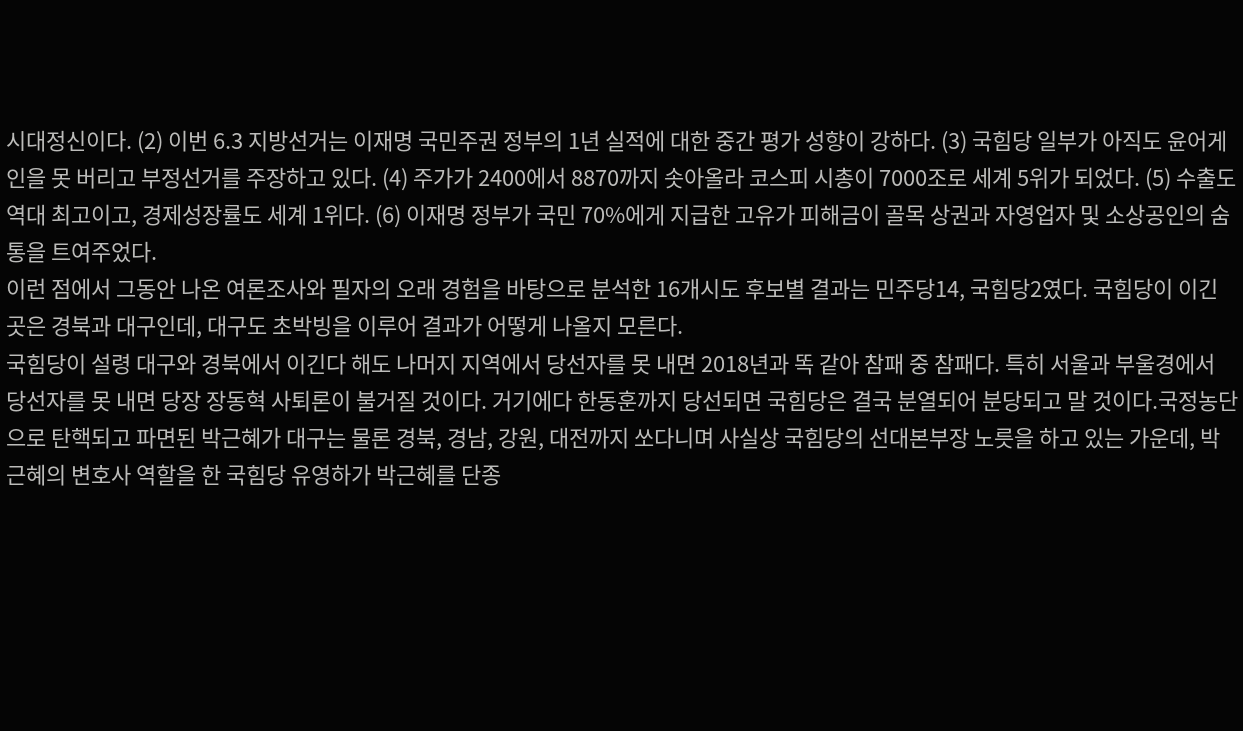시대정신이다. (2) 이번 6.3 지방선거는 이재명 국민주권 정부의 1년 실적에 대한 중간 평가 성향이 강하다. (3) 국힘당 일부가 아직도 윤어게인을 못 버리고 부정선거를 주장하고 있다. (4) 주가가 2400에서 8870까지 솟아올라 코스피 시총이 7000조로 세계 5위가 되었다. (5) 수출도 역대 최고이고, 경제성장률도 세계 1위다. (6) 이재명 정부가 국민 70%에게 지급한 고유가 피해금이 골목 상권과 자영업자 및 소상공인의 숨통을 트여주었다.
이런 점에서 그동안 나온 여론조사와 필자의 오래 경험을 바탕으로 분석한 16개시도 후보별 결과는 민주당14, 국힘당2였다. 국힘당이 이긴 곳은 경북과 대구인데, 대구도 초박빙을 이루어 결과가 어떻게 나올지 모른다.
국힘당이 설령 대구와 경북에서 이긴다 해도 나머지 지역에서 당선자를 못 내면 2018년과 똑 같아 참패 중 참패다. 특히 서울과 부울경에서 당선자를 못 내면 당장 장동혁 사퇴론이 불거질 것이다. 거기에다 한동훈까지 당선되면 국힘당은 결국 분열되어 분당되고 말 것이다.국정농단으로 탄핵되고 파면된 박근혜가 대구는 물론 경북, 경남, 강원, 대전까지 쏘다니며 사실상 국힘당의 선대본부장 노릇을 하고 있는 가운데, 박근혜의 변호사 역할을 한 국힘당 유영하가 박근혜를 단종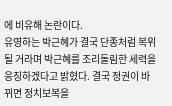에 비유해 논란이다.
유영하는 박근혜가 결국 단종처럼 복위될 거라며 박근혜를 조리돌림한 세력을 응징하겠다고 밝혔다. 결국 정권이 바뀌면 정치보복을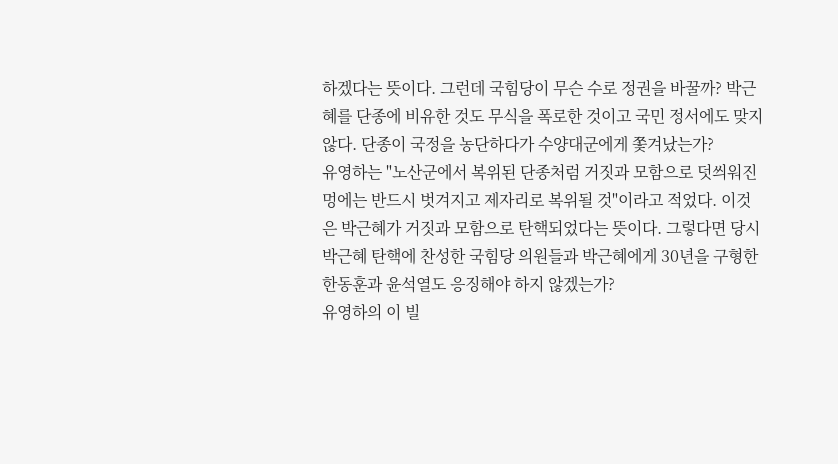하겠다는 뜻이다. 그런데 국힘당이 무슨 수로 정권을 바꿀까? 박근혜를 단종에 비유한 것도 무식을 폭로한 것이고 국민 정서에도 맞지 않다. 단종이 국정을 농단하다가 수양대군에게 쫓겨났는가?
유영하는 "노산군에서 복위된 단종처럼 거짓과 모함으로 덧씌워진 멍에는 반드시 벗겨지고 제자리로 복위될 것"이라고 적었다. 이것은 박근혜가 거짓과 모함으로 탄핵되었다는 뜻이다. 그렇다면 당시 박근혜 탄핵에 찬성한 국힘당 의원들과 박근혜에게 30년을 구형한 한동훈과 윤석열도 응징해야 하지 않겠는가?
유영하의 이 빌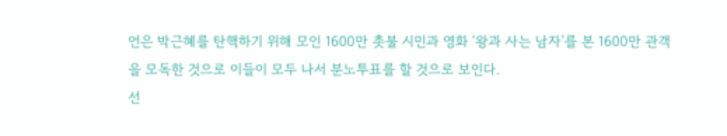언은 박근혜를 탄핵하기 위해 모인 1600만 촛불 시민과 영화 ‘왕과 사는 남자’를 본 1600만 관객을 모독한 것으로 이들이 모두 나서 분노투표를 할 것으로 보인다.
선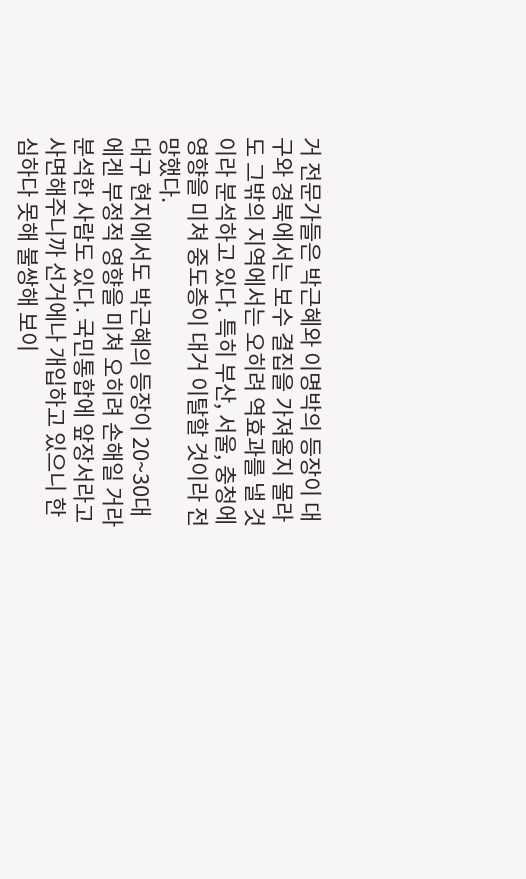거 전문가들은 박근혜와 이명박의 등장이 대구와 경북에서는 보수 결집을 가져올지 몰라도 그밖의 지역에서는 오히려 역효과를 낼 것이라 분석하고 있다. 특히 부산, 서울, 충청에 영향을 미쳐 중도층이 대거 이탈할 것이라 전망했다.
대구 현지에서도 박근혜의 등장이 20~30대에겐 부정적 영향을 미쳐 오히려 손해일 거라 분석한 사람도 있다. 국민통합에 앞장서라고 사면해주니까 선거에나 개입하고 있으니 한심하다 못해 불쌍해 보이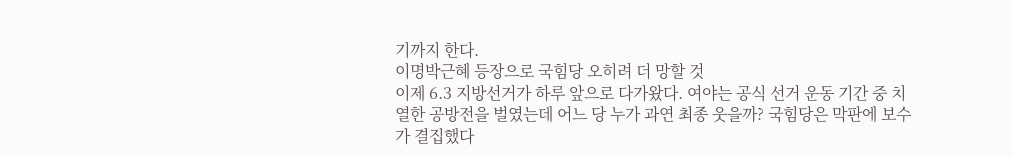기까지 한다.
이명박근혜 등장으로 국힘당 오히려 더 망할 것
이제 6.3 지방선거가 하루 앞으로 다가왔다. 여야는 공식 선거 운동 기간 중 치열한 공방전을 벌였는데 어느 당 누가 과연 최종 웃을까? 국힘당은 막판에 보수가 결집했다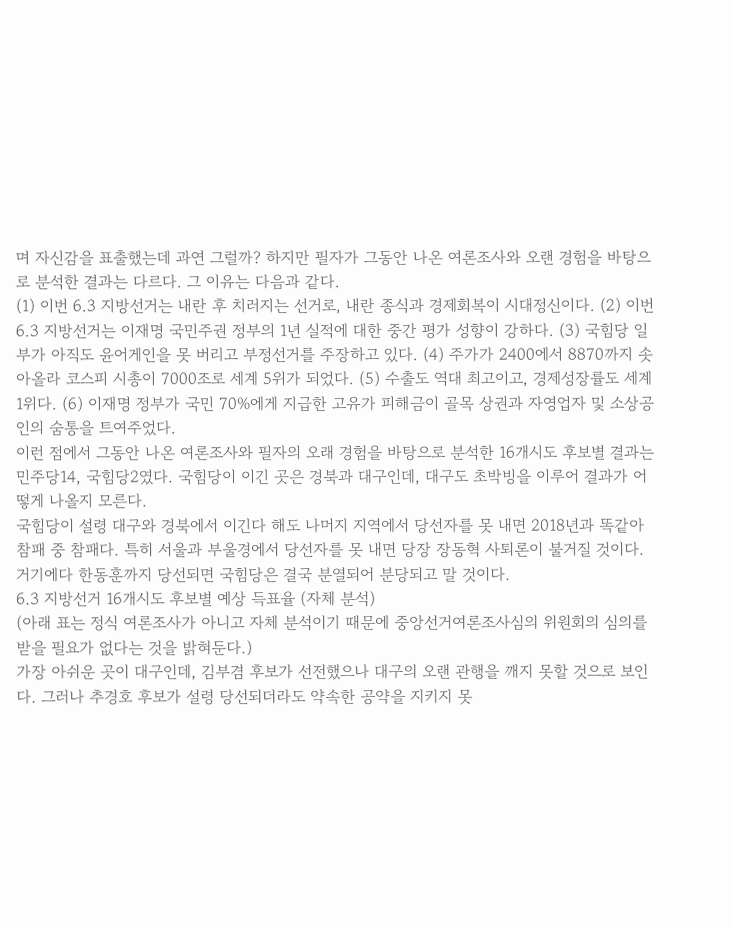며 자신감을 표출했는데 과연 그럴까? 하지만 필자가 그동안 나온 여론조사와 오랜 경험을 바탕으로 분석한 결과는 다르다. 그 이유는 다음과 같다.
(1) 이번 6.3 지방선거는 내란 후 치러지는 선거로, 내란 종식과 경제회복이 시대정신이다. (2) 이번 6.3 지방선거는 이재명 국민주권 정부의 1년 실적에 대한 중간 평가 성향이 강하다. (3) 국힘당 일부가 아직도 윤어게인을 못 버리고 부정선거를 주장하고 있다. (4) 주가가 2400에서 8870까지 솟아올라 코스피 시총이 7000조로 세계 5위가 되었다. (5) 수출도 역대 최고이고, 경제성장률도 세계 1위다. (6) 이재명 정부가 국민 70%에게 지급한 고유가 피해금이 골목 상권과 자영업자 및 소상공인의 숨통을 트여주었다.
이런 점에서 그동안 나온 여론조사와 필자의 오래 경험을 바탕으로 분석한 16개시도 후보별 결과는 민주당14, 국힘당2였다. 국힘당이 이긴 곳은 경북과 대구인데, 대구도 초박빙을 이루어 결과가 어떻게 나올지 모른다.
국힘당이 설령 대구와 경북에서 이긴다 해도 나머지 지역에서 당선자를 못 내면 2018년과 똑같아 참패 중 참패다. 특히 서울과 부울경에서 당선자를 못 내면 당장 장동혁 사퇴론이 불거질 것이다. 거기에다 한동훈까지 당선되면 국힘당은 결국 분열되어 분당되고 말 것이다.
6.3 지방선거 16개시도 후보별 예상 득표율 (자체 분석)
(아래 표는 정식 여론조사가 아니고 자체 분석이기 때문에 중앙선거여론조사심의 위원회의 심의를 받을 필요가 없다는 것을 밝혀둔다.)
가장 아쉬운 곳이 대구인데, 김부겸 후보가 선전했으나 대구의 오랜 관행을 깨지 못할 것으로 보인다. 그러나 추경호 후보가 설령 당선되더라도 약속한 공약을 지키지 못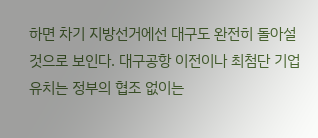하면 차기 지방선거에선 대구도 완전히 돌아설 것으로 보인다. 대구공항 이전이나 최첨단 기업 유치는 정부의 협조 없이는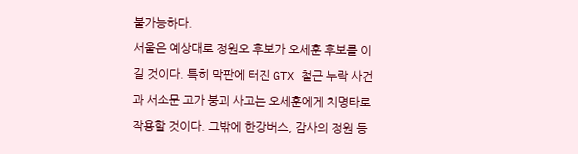불가능하다.
서울은 예상대로 정원오 후보가 오세훈 후보를 이길 것이다. 특히 막판에 터진 GTX 철근 누락 사건과 서소문 고가 붕괴 사고는 오세훈에게 치명타로 작용할 것이다. 그밖에 한강버스, 감사의 정원 등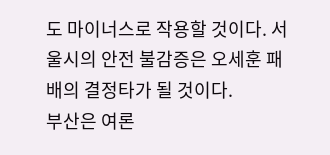도 마이너스로 작용할 것이다. 서울시의 안전 불감증은 오세훈 패배의 결정타가 될 것이다.
부산은 여론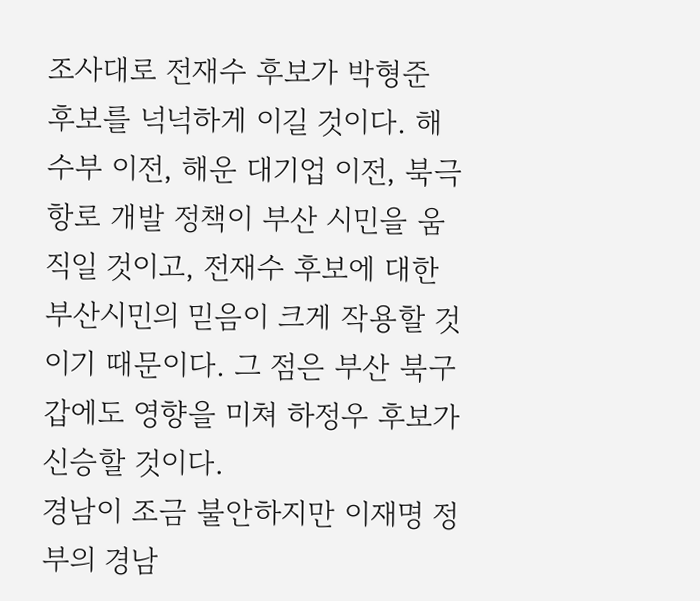조사대로 전재수 후보가 박형준 후보를 넉넉하게 이길 것이다. 해수부 이전, 해운 대기업 이전, 북극항로 개발 정책이 부산 시민을 움직일 것이고, 전재수 후보에 대한 부산시민의 믿음이 크게 작용할 것이기 때문이다. 그 점은 부산 북구갑에도 영향을 미쳐 하정우 후보가 신승할 것이다.
경남이 조금 불안하지만 이재명 정부의 경남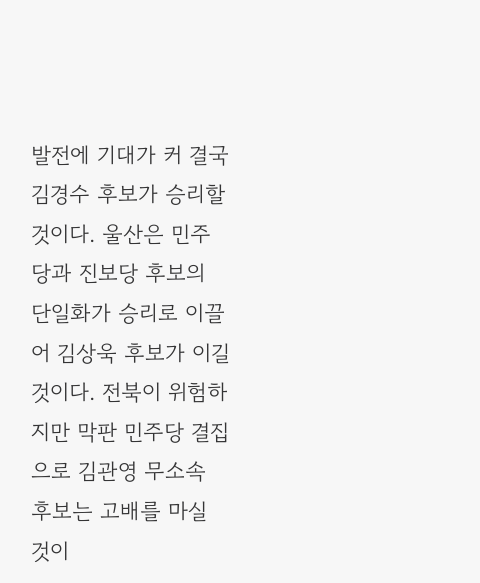발전에 기대가 커 결국 김경수 후보가 승리할 것이다. 울산은 민주당과 진보당 후보의 단일화가 승리로 이끌어 김상욱 후보가 이길 것이다. 전북이 위험하지만 막판 민주당 결집으로 김관영 무소속 후보는 고배를 마실 것이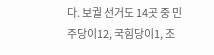다. 보궐 선거도 14곳 중 민주당이12, 국힘당이1, 조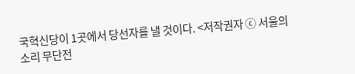국혁신당이 1곳에서 당선자를 낼 것이다. <저작권자 ⓒ 서울의 소리 무단전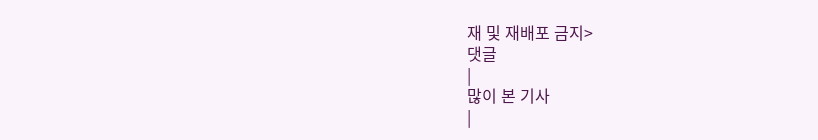재 및 재배포 금지>
댓글
|
많이 본 기사
|